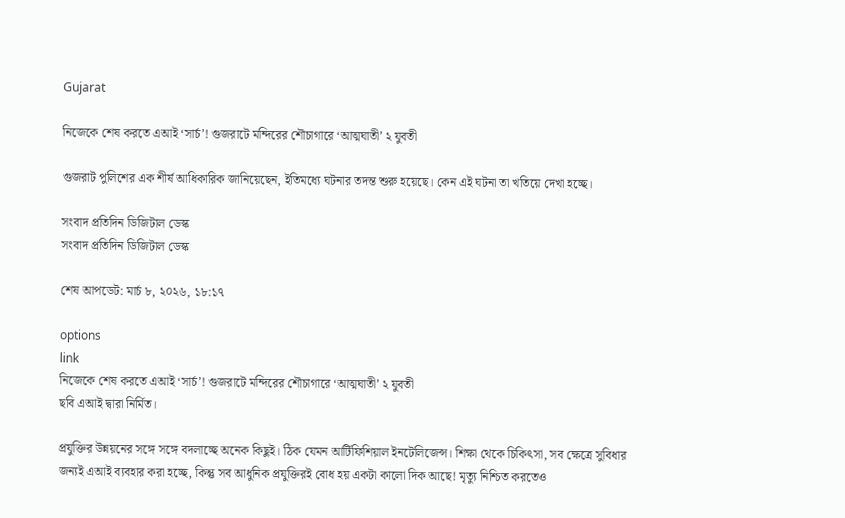Gujarat

নিজেকে শেষ করতে এআই ‘সার্চ’! গুজরাটে মন্দিরের শৌচাগারে ‘আত্মঘাতী’ ২ যুবতী

গুজরাট পুলিশের এক শীর্ষ আধিকারিক জানিয়েছেন, ইতিমধ্যে ঘটনার তদন্ত শুরু হয়েছে। কেন এই ঘটনা তা খতিয়ে দেখা হচ্ছে।

সংবাদ প্রতিদিন ডিজিটাল ডেস্ক
সংবাদ প্রতিদিন ডিজিটাল ডেস্ক

শেষ আপডেট: মার্চ ৮, ২০২৬, ১৮:১৭

options
link
নিজেকে শেষ করতে এআই ‘সার্চ’! গুজরাটে মন্দিরের শৌচাগারে ‘আত্মঘাতী’ ২ যুবতী
ছবি এআই দ্বারা নির্মিত।

প্রযুক্তির উন্নয়নের সঙ্গে সঙ্গে বদলাচ্ছে অনেক কিছুই। ঠিক যেমন আর্টিফিশিয়াল ইনটেলিজেন্স। শিক্ষা থেকে চিকিৎসা, সব ক্ষেত্রে সুবিধার জন্যই এআই ব্যবহার করা হচ্ছে, কিন্তু সব আধুনিক প্রযুক্তিরই বোধ হয় একটা কালো দিক আছে! মৃত্যু নিশ্চিত করতেও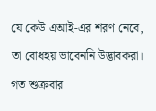যে কেউ এআই-এর শরণ নেবে, তা বোধহয় ভাবেননি উদ্ভাবকরা। গত শুক্রবার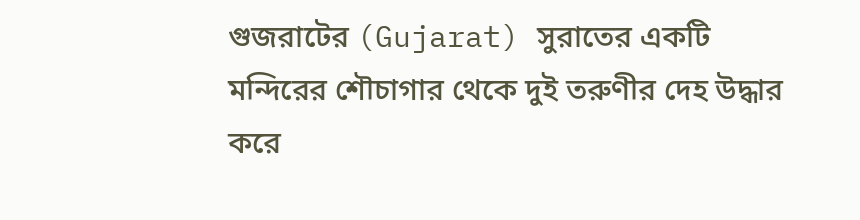গুজরাটের (Gujarat) সুরাতের একটি মন্দিরের শৌচাগার থেকে দুই তরুণীর দেহ উদ্ধার করে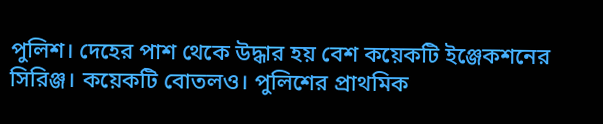পুলিশ। দেহের পাশ থেকে উদ্ধার হয় বেশ কয়েকটি ইঞ্জেকশনের সিরিঞ্জ। কয়েকটি বোতলও। পুলিশের প্রাথমিক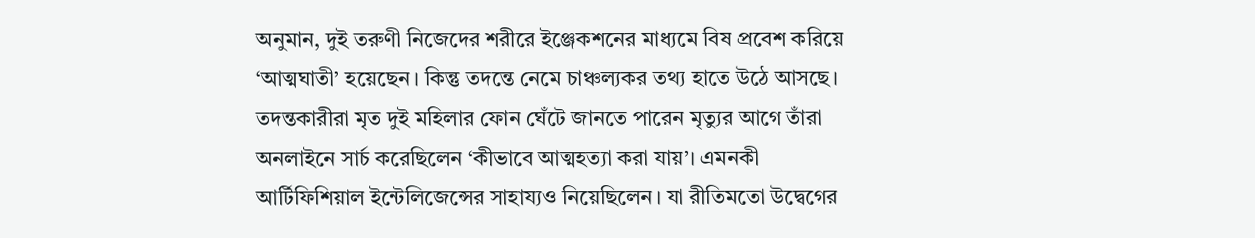অনুমান, দুই তরুণী নিজেদের শরীরে ইঞ্জেকশনের মাধ্যমে বিষ প্রবেশ করিয়ে ‘আত্মঘাতী’ হয়েছেন। কিন্তু তদন্তে নেমে চাঞ্চল্যকর তথ্য হাতে উঠে আসছে। তদন্তকারীরা মৃত দুই মহিলার ফোন ঘেঁটে জানতে পারেন মৃত্যুর আগে তাঁরা অনলাইনে সার্চ করেছিলেন ‘কীভাবে আত্মহত্যা করা যায়’। এমনকী আর্টিফিশিয়াল ইন্টেলিজেন্সের সাহায্যও নিয়েছিলেন। যা রীতিমতো উদ্বেগের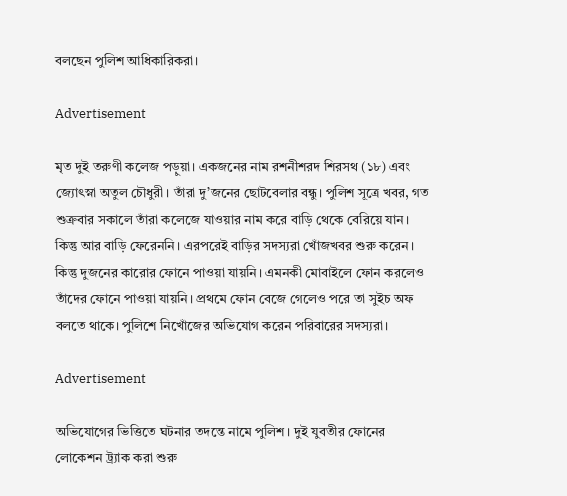বলছেন পুলিশ আধিকারিকরা।

Advertisement

মৃত দুই তরুণী কলেজ পড়ুয়া। একজনের নাম রশনীশরদ শিরসথ (১৮) এবং জ্যোৎস্না অতুল চৌধুরী। তাঁরা দু’জনের ছোটবেলার বন্ধু। পুলিশ সূত্রে খবর, গত শুক্রবার সকালে তাঁরা কলেজে যাওয়ার নাম করে বাড়ি থেকে বেরিয়ে যান। কিন্তু আর বাড়ি ফেরেননি। এরপরেই বাড়ির সদস্যরা খোঁজখবর শুরু করেন। কিন্তু দুজনের কারোর ফোনে পাওয়া যায়নি। এমনকী মোবাইলে ফোন করলেও তাঁদের ফোনে পাওয়া যায়নি। প্রথমে ফোন বেজে গেলেও পরে তা সুইচ অফ বলতে থাকে। পুলিশে নিখোঁজের অভিযোগ করেন পরিবারের সদস্যরা।

Advertisement

অভিযোগের ভিত্তিতে ঘটনার তদন্তে নামে পুলিশ। দুই যুবতীর ফোনের লোকেশন ট্র্যাক করা শুরু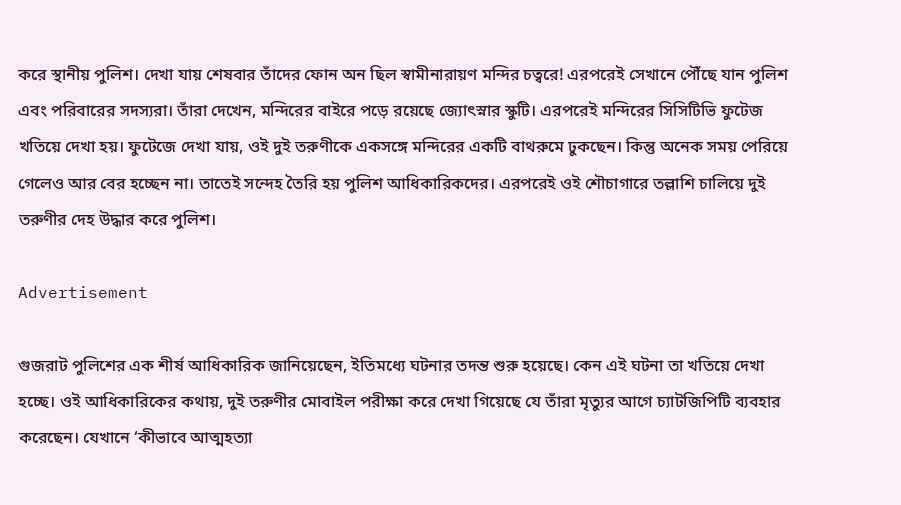করে স্থানীয় পুলিশ। দেখা যায় শেষবার তাঁদের ফোন অন ছিল স্বামীনারায়ণ মন্দির চত্বরে! এরপরেই সেখানে পৌঁছে যান পুলিশ এবং পরিবারের সদস্যরা। তাঁরা দেখেন, মন্দিরের বাইরে পড়ে রয়েছে জ্যোৎস্নার স্কুটি। এরপরেই মন্দিরের সিসিটিভি ফুটেজ খতিয়ে দেখা হয়। ফুটেজে দেখা যায়, ওই দুই তরুণীকে একসঙ্গে মন্দিরের একটি বাথরুমে ঢুকছেন। কিন্তু অনেক সময় পেরিয়ে গেলেও আর বের হচ্ছেন না। তাতেই সন্দেহ তৈরি হয় পুলিশ আধিকারিকদের। এরপরেই ওই শৌচাগারে তল্লাশি চালিয়ে দুই তরুণীর দেহ উদ্ধার করে পুলিশ।

Advertisement

গুজরাট পুলিশের এক শীর্ষ আধিকারিক জানিয়েছেন, ইতিমধ্যে ঘটনার তদন্ত শুরু হয়েছে। কেন এই ঘটনা তা খতিয়ে দেখা হচ্ছে। ওই আধিকারিকের কথায়, দুই তরুণীর মোবাইল পরীক্ষা করে দেখা গিয়েছে যে তাঁরা মৃত্যুর আগে চ্যাটজিপিটি ব্যবহার করেছেন। যেখানে ‘কীভাবে আত্মহত্যা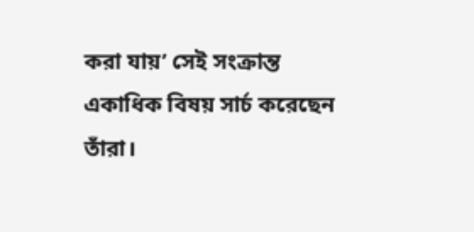করা যায়’ সেই সংক্রান্ত একাধিক বিষয় সার্চ করেছেন তাঁরা।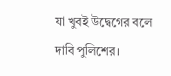যা খুবই উদ্বেগের বলে দাবি পুলিশের।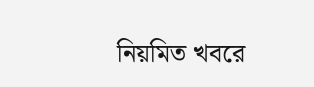নিয়মিত খবরে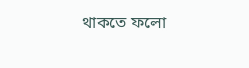থাকতে ফলো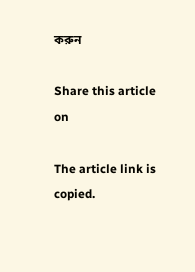করুন

Share this article on

The article link is copied.